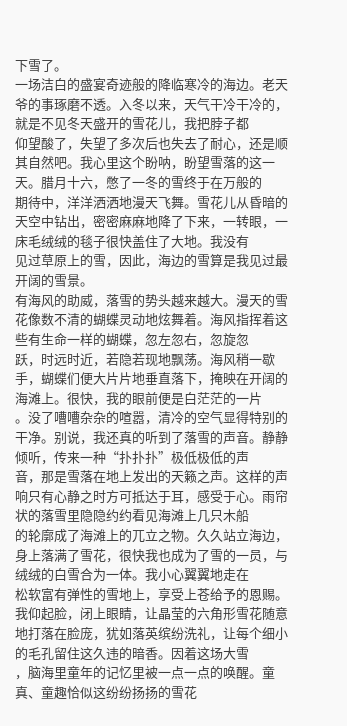下雪了。
一场洁白的盛宴奇迹般的降临寒冷的海边。老天爷的事琢磨不透。入冬以来，天气干冷干冷的，就是不见冬天盛开的雪花儿，我把脖子都
仰望酸了，失望了多次后也失去了耐心，还是顺其自然吧。我心里这个盼呐，盼望雪落的这一天。腊月十六，憋了一冬的雪终于在万般的
期待中，洋洋洒洒地漫天飞舞。雪花儿从昏暗的天空中钻出，密密麻麻地降了下来，一转眼，一床毛绒绒的毯子很快盖住了大地。我没有
见过草原上的雪，因此，海边的雪算是我见过最开阔的雪景。
有海风的助威，落雪的势头越来越大。漫天的雪花像数不清的蝴蝶灵动地炫舞着。海风指挥着这些有生命一样的蝴蝶，忽左忽右，忽旋忽
跃，时远时近，若隐若现地飘荡。海风稍一歇手，蝴蝶们便大片片地垂直落下，掩映在开阔的海滩上。很快，我的眼前便是白茫茫的一片
。没了嘈嘈杂杂的喧嚣，清冷的空气显得特别的干净。别说，我还真的听到了落雪的声音。静静倾听，传来一种“扑扑扑”极低极低的声
音，那是雪落在地上发出的天籁之声。这样的声响只有心静之时方可抵达于耳，感受于心。雨帘状的落雪里隐隐约约看见海滩上几只木船
的轮廓成了海滩上的兀立之物。久久站立海边，身上落满了雪花，很快我也成为了雪的一员，与绒绒的白雪合为一体。我小心翼翼地走在
松软富有弹性的雪地上，享受上苍给予的恩赐。
我仰起脸，闭上眼睛，让晶莹的六角形雪花随意地打落在脸庞，犹如落英缤纷洗礼，让每个细小的毛孔留住这久违的暗香。因着这场大雪
，脑海里童年的记忆里被一点一点的唤醒。童真、童趣恰似这纷纷扬扬的雪花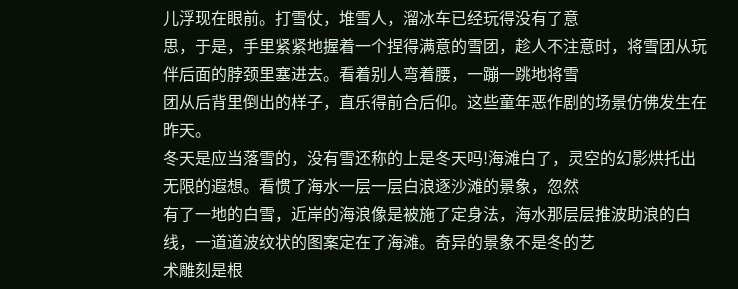儿浮现在眼前。打雪仗，堆雪人，溜冰车已经玩得没有了意
思，于是，手里紧紧地握着一个捏得满意的雪团，趁人不注意时，将雪团从玩伴后面的脖颈里塞进去。看着别人弯着腰，一蹦一跳地将雪
团从后背里倒出的样子，直乐得前合后仰。这些童年恶作剧的场景仿佛发生在昨天。
冬天是应当落雪的，没有雪还称的上是冬天吗!海滩白了，灵空的幻影烘托出无限的遐想。看惯了海水一层一层白浪逐沙滩的景象，忽然
有了一地的白雪，近岸的海浪像是被施了定身法，海水那层层推波助浪的白线，一道道波纹状的图案定在了海滩。奇异的景象不是冬的艺
术雕刻是根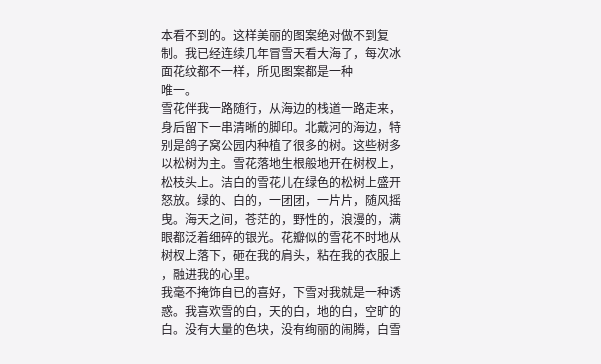本看不到的。这样美丽的图案绝对做不到复制。我已经连续几年冒雪天看大海了，每次冰面花纹都不一样，所见图案都是一种
唯一。
雪花伴我一路随行，从海边的栈道一路走来，身后留下一串清晰的脚印。北戴河的海边，特别是鸽子窝公园内种植了很多的树。这些树多
以松树为主。雪花落地生根般地开在树杈上，松枝头上。洁白的雪花儿在绿色的松树上盛开怒放。绿的、白的，一团团，一片片，随风摇
曳。海天之间，苍茫的，野性的，浪漫的，满眼都泛着细碎的银光。花瓣似的雪花不时地从树杈上落下，砸在我的肩头，粘在我的衣服上
，融进我的心里。
我毫不掩饰自已的喜好，下雪对我就是一种诱惑。我喜欢雪的白，天的白，地的白，空旷的白。没有大量的色块，没有绚丽的闹腾，白雪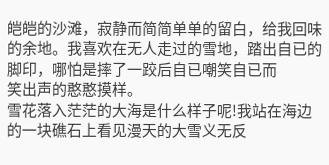皑皑的沙滩，寂静而简简单单的留白，给我回味的余地。我喜欢在无人走过的雪地，踏出自已的脚印，哪怕是摔了一跤后自已嘲笑自已而
笑出声的憨憨摸样。
雪花落入茫茫的大海是什么样子呢!我站在海边的一块礁石上看见漫天的大雪义无反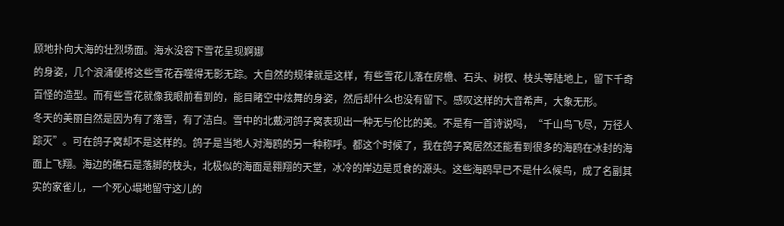顾地扑向大海的壮烈场面。海水没容下雪花呈现婀娜
的身姿，几个浪涌便将这些雪花吞噬得无影无踪。大自然的规律就是这样，有些雪花儿落在房檐、石头、树杈、枝头等陆地上，留下千奇
百怪的造型。而有些雪花就像我眼前看到的，能目睹空中炫舞的身姿，然后却什么也没有留下。感叹这样的大音希声，大象无形。
冬天的美丽自然是因为有了落雪，有了洁白。雪中的北戴河鸽子窝表现出一种无与伦比的美。不是有一首诗说吗，“千山鸟飞尽，万径人
踪灭”。可在鸽子窝却不是这样的。鸽子是当地人对海鸥的另一种称呼。都这个时候了，我在鸽子窝居然还能看到很多的海鸥在冰封的海
面上飞翔。海边的礁石是落脚的枝头，北极似的海面是翱翔的天堂，冰冷的岸边是觅食的源头。这些海鸥早已不是什么候鸟，成了名副其
实的家雀儿，一个死心塌地留守这儿的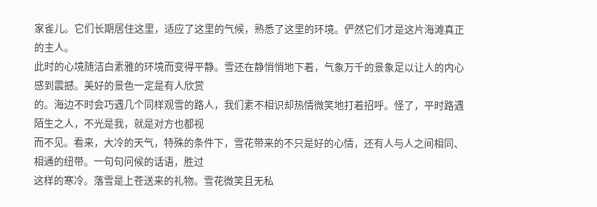家雀儿。它们长期居住这里，适应了这里的气候，熟悉了这里的环境。俨然它们才是这片海滩真正
的主人。
此时的心境随洁白素雅的环境而变得平静。雪还在静悄悄地下着，气象万千的景象足以让人的内心感到震撼。美好的景色一定是有人欣赏
的。海边不时会巧遇几个同样观雪的路人，我们素不相识却热情微笑地打着招呼。怪了，平时路遇陌生之人，不光是我，就是对方也都视
而不见。看来，大冷的天气，特殊的条件下，雪花带来的不只是好的心情，还有人与人之间相同、相通的纽带。一句句问候的话语，胜过
这样的寒冷。落雪是上苍送来的礼物。雪花微笑且无私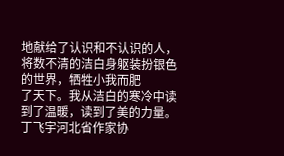地献给了认识和不认识的人，将数不清的洁白身躯装扮银色的世界，牺牲小我而肥
了天下。我从洁白的寒冷中读到了温暖，读到了美的力量。
丁飞宇河北省作家协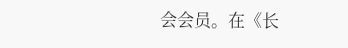会会员。在《长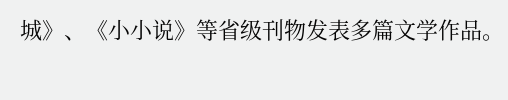城》、《小小说》等省级刊物发表多篇文学作品。